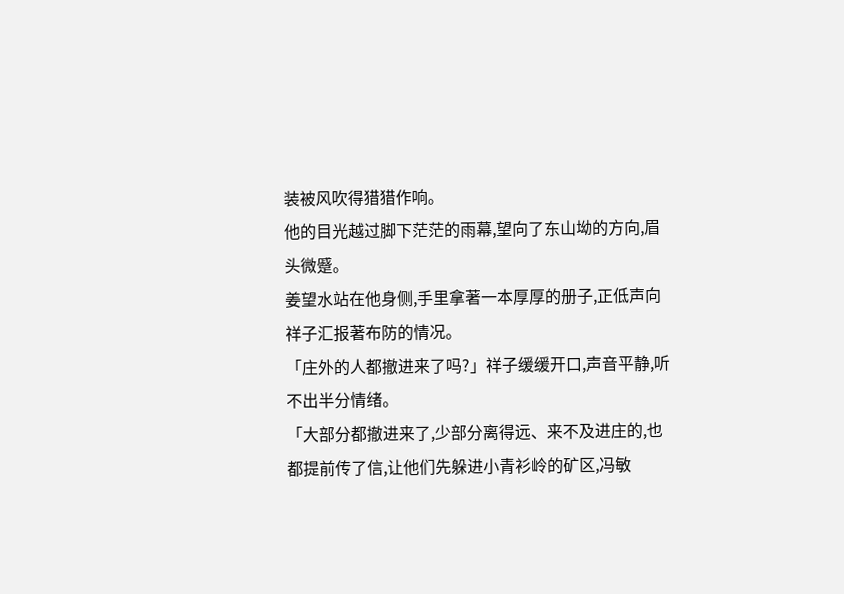装被风吹得猎猎作响。
他的目光越过脚下茫茫的雨幕,望向了东山坳的方向,眉头微蹙。
姜望水站在他身侧,手里拿著一本厚厚的册子,正低声向祥子汇报著布防的情况。
「庄外的人都撤进来了吗?」祥子缓缓开口,声音平静,听不出半分情绪。
「大部分都撤进来了,少部分离得远、来不及进庄的,也都提前传了信,让他们先躲进小青衫岭的矿区,冯敏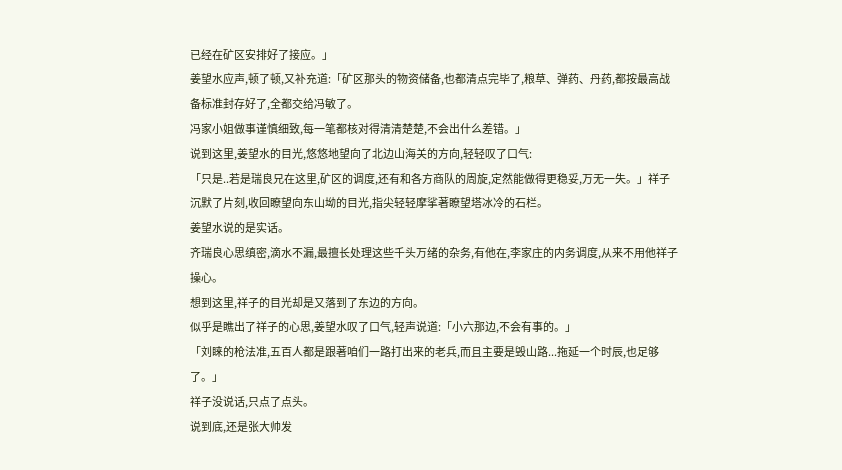已经在矿区安排好了接应。」
姜望水应声,顿了顿,又补充道:「矿区那头的物资储备,也都清点完毕了,粮草、弹药、丹药,都按最高战备标准封存好了,全都交给冯敏了。
冯家小姐做事谨慎细致,每一笔都核对得清清楚楚,不会出什么差错。」
说到这里,姜望水的目光,悠悠地望向了北边山海关的方向,轻轻叹了口气:
「只是..若是瑞良兄在这里,矿区的调度,还有和各方商队的周旋,定然能做得更稳妥,万无一失。」祥子沉默了片刻,收回瞭望向东山坳的目光,指尖轻轻摩挲著瞭望塔冰冷的石栏。
姜望水说的是实话。
齐瑞良心思缜密,滴水不漏,最擅长处理这些千头万绪的杂务,有他在,李家庄的内务调度,从来不用他祥子操心。
想到这里,祥子的目光却是又落到了东边的方向。
似乎是瞧出了祥子的心思,姜望水叹了口气,轻声说道:「小六那边,不会有事的。」
「刘睐的枪法准,五百人都是跟著咱们一路打出来的老兵,而且主要是毁山路...拖延一个时辰,也足够了。」
祥子没说话,只点了点头。
说到底,还是张大帅发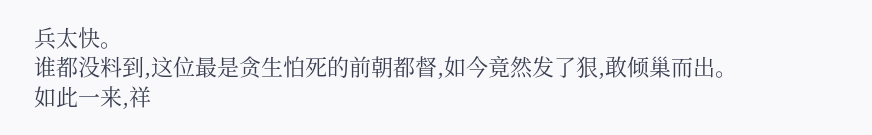兵太快。
谁都没料到,这位最是贪生怕死的前朝都督,如今竟然发了狠,敢倾巢而出。
如此一来,祥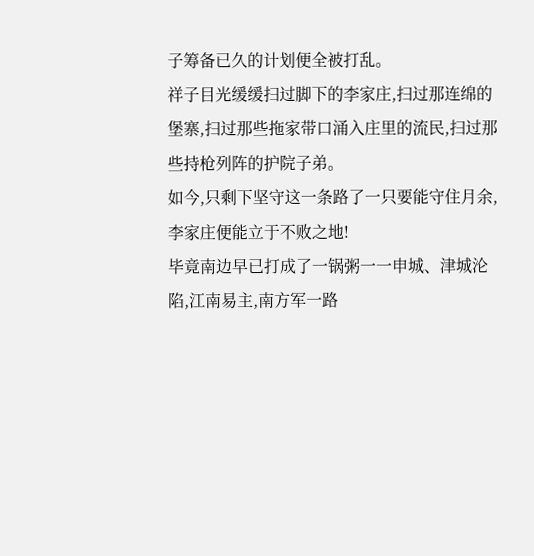子筹备已久的计划便全被打乱。
祥子目光缓缓扫过脚下的李家庄,扫过那连绵的堡寨,扫过那些拖家带口涌入庄里的流民,扫过那些持枪列阵的护院子弟。
如今,只剩下坚守这一条路了一只要能守住月余,李家庄便能立于不败之地!
毕竟南边早已打成了一锅粥一一申城、津城沦陷,江南易主,南方军一路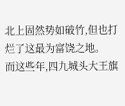北上固然势如破竹,但也打烂了这最为富饶之地。
而这些年,四九城头大王旗